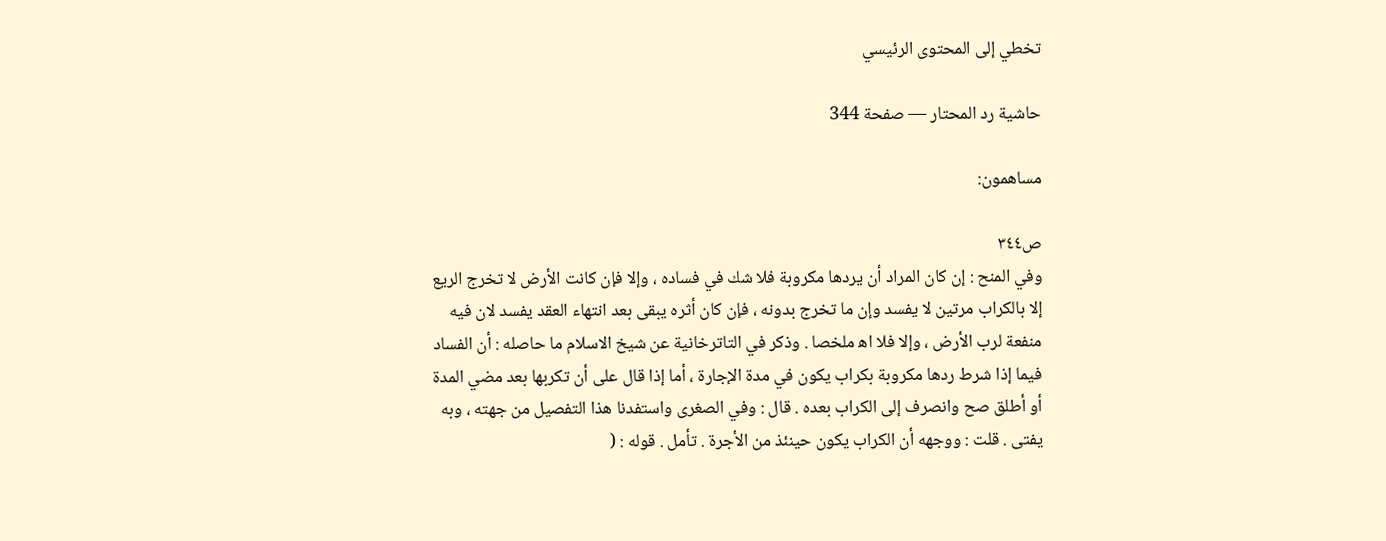تخطي إلى المحتوى الرئيسي

حاشية رد المحتار — صفحة 344

مساهمون:

ص٣٤٤
وفي المنح : إن كان المراد أن يردها مكروبة فلا شك في فساده ، وإلا فإن كانت الأرض لا تخرج الريع إلا بالكراب مرتين لا يفسد وإن ما تخرج بدونه ، فإن كان أثره يبقى بعد انتهاء العقد يفسد لان فيه منفعة لرب الأرض ، وإلا فلا اه‍ ملخصا . وذكر في التاترخانية عن شيخ الاسلام ما حاصله : أن الفساد فيما إذا شرط ردها مكروبة بكراب يكون في مدة الإجارة ، أما إذا قال على أن تكربها بعد مضي المدة أو أطلق صح وانصرف إلى الكراب بعده . قال : وفي الصغرى واستفدنا هذا التفصيل من جهته ، وبه يفتى . قلت : ووجهه أن الكراب يكون حينئذ من الأجرة . تأمل . قوله : (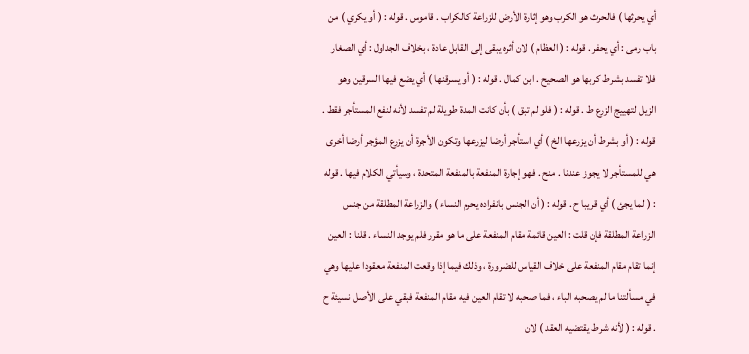أي يحرثها ) فالحرث هو الكرب وهو إثارة الأرض للزراعة كالكراب . قاموس . قوله : ( أو يكري ) من باب رمى : أي يحفر . قوله : ( العظام ) لان أثره يبقى إلى القابل عادة ، بخلاف الجداول : أي الصغار فلا تفسد بشرط كربها هو الصحيح . ابن كمال . قوله : ( أو يسرقنها ) أي يضع فيها السرقين وهو الزيل لتهييج الزرع ط . قوله : ( فلو لم تبق ) بأن كانت المدة طويلة لم تفسد لأنه لنفع المستأجر فقط . قوله : ( أو بشرط أن يزرعها الخ ) أي استأجر أرضا ليزرعها وتكون الأجرة أن يزرع المؤجر أرضا أخرى هي للمستأجر لا يجوز عندنا . منح . فهو إجارة المنفعة بالمنفعة المتحدة ، وسيأتي الكلام فيها . قوله : ( لما يجئ ) أي قريبا ح . قوله : ( أن الجنس بانفراده يحرم النساء ) والزراعة المطلقة من جنس الزراعة المطلقة فإن قلت : العين قائمة مقام المنفعة على ما هو مقرر فلم يوجد النساء . قلنا : العين إنما تقام مقام المنفعة على خلاف القياس للضرورة ، وذلك فيما إذا وقعت المنفعة معقودا عليها وهي في مسألتنا ما لم يصحبه الباء ، فما صحبه لا تقام العين فيه مقام المنفعة فبقي على الأصل نسيئة ح . قوله : ( لأنه شرط يقتضيه العقد ) لان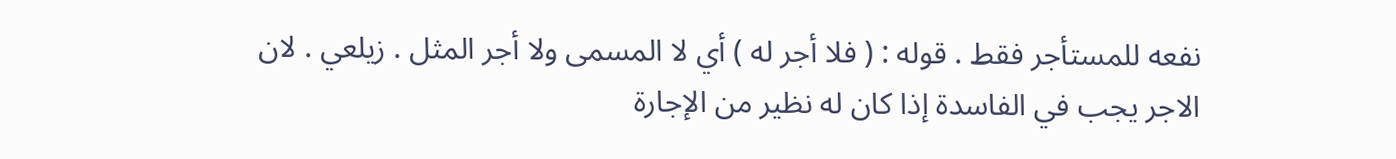نفعه للمستأجر فقط . قوله : ( فلا أجر له ) أي لا المسمى ولا أجر المثل . زيلعي . لان الاجر يجب في الفاسدة إذا كان له نظير من الإجارة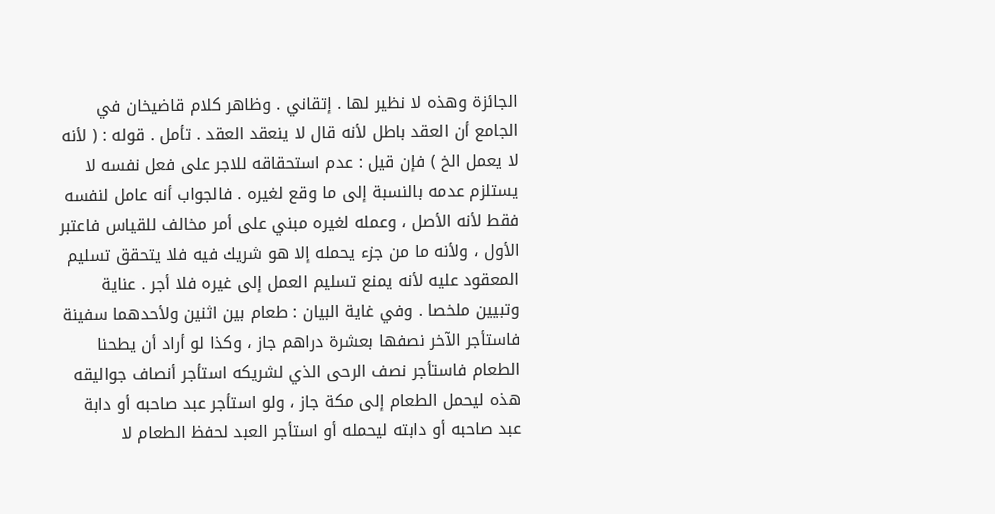الجائزة وهذه لا نظير لها . إتقاني . وظاهر كلام قاضيخان في الجامع أن العقد باطل لأنه قال لا ينعقد العقد . تأمل . قوله : ( لأنه لا يعمل الخ ) فإن قيل : عدم استحقاقه للاجر على فعل نفسه لا يستلزم عدمه بالنسبة إلى ما وقع لغيره . فالجواب أنه عامل لنفسه فقط لأنه الأصل ، وعمله لغيره مبني على أمر مخالف للقياس فاعتبر الأول ، ولأنه ما من جزء يحمله إلا هو شريك فيه فلا يتحقق تسليم المعقود عليه لأنه يمنع تسليم العمل إلى غيره فلا أجر . عناية وتبيين ملخصا . وفي غاية البيان : طعام بين اثنين ولأحدهما سفينة فاستأجر الآخر نصفها بعشرة دراهم جاز ، وكذا لو أراد أن يطحنا الطعام فاستأجر نصف الرحى الذي لشريكه استأجر أنصاف جواليقه هذه ليحمل الطعام إلى مكة جاز ، ولو استأجر عبد صاحبه أو دابة عبد صاحبه أو دابته ليحمله أو استأجر العبد لحفظ الطعام لا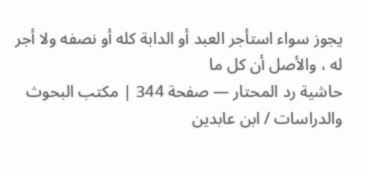يجوز سواء استأجر العبد أو الدابة كله أو نصفه ولا أجر له ، والأصل أن كل ما
حاشية رد المحتار — صفحة 344 | مكتب البحوث والدراسات / ابن عابدين